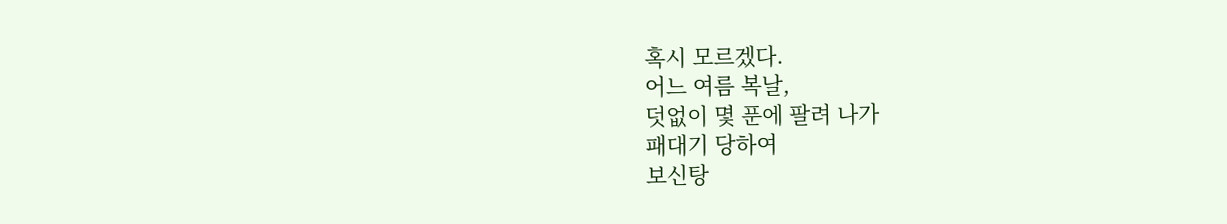혹시 모르겠다.
어느 여름 복날,
덧없이 몇 푼에 팔려 나가
패대기 당하여
보신탕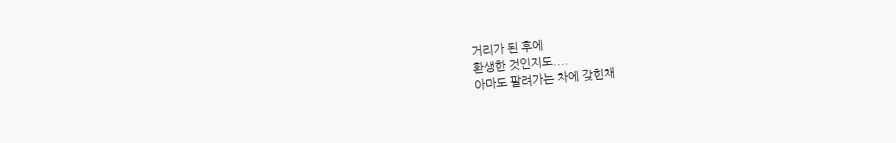거리가 된 후에
환생한 것인지도....
아마도 팔려가는 차에 갖힌채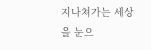지나쳐가는 세상을 눈으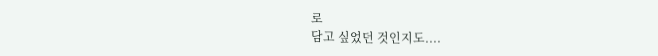로
담고 싶었던 것인지도....